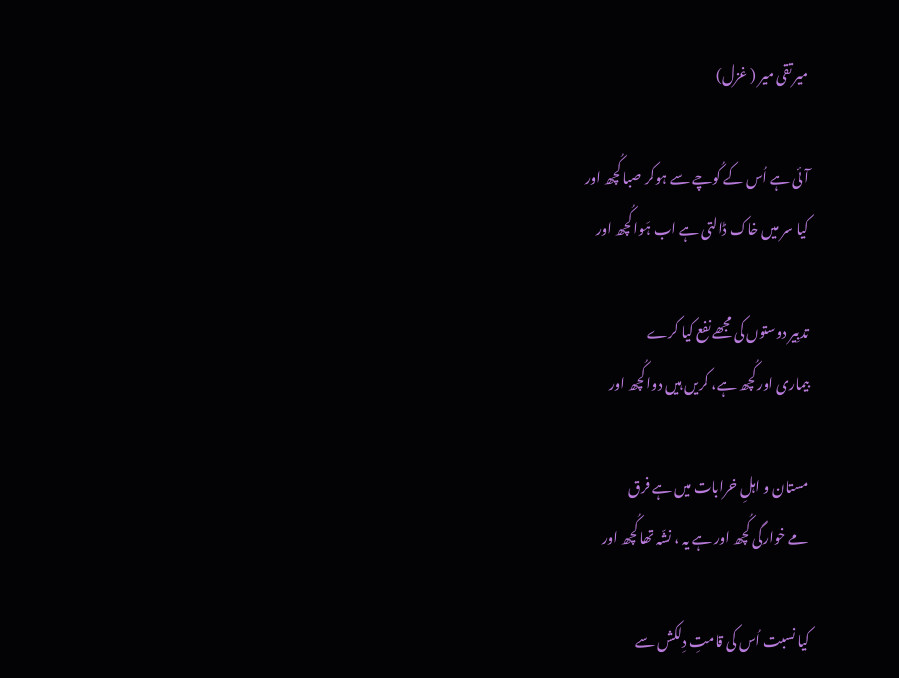میر تقی میر ( غزل)

آئی ہے اُس کے کُوچے سے ہوکر صبا کُچھ اور
کیا سر میں خاک ڈالتی ہے اب ہَوا کُچھ اور

تدبِیر دوستوں کی مجھے نفع کیا کرے
بیماری اور کُچھ ہے، کریں ہیں دوا کُچھ اور

مستان و اہلِ خرابات میں ہے فرق
مے خوارگی کُچھ اور ہے یہ ، نشّہ تھا کُچھ اور

کیا نسبت اُس کی قامتِ دِلکش سے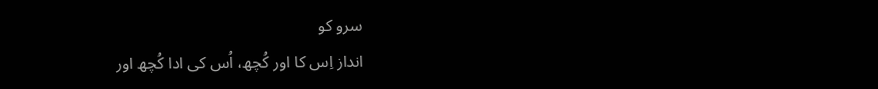سرو کو
انداز اِس کا اور کُچھ، اُس کی ادا کُچھ اور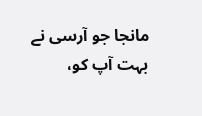مانجا جو آرسی نے بہت آپ کو،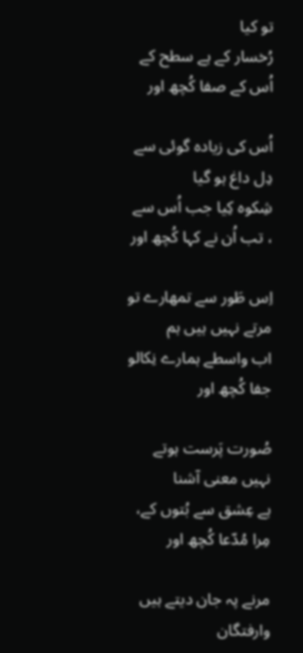تو کیا
رُخسار کے ہے سطح کے اُس کے صفا کُچھ اور

اُس کی زیادہ گوئی سے دِل داغ ہو گیا
شِکوہ کِیا جب اُس سے ، تب اُن نے کہا کُچھ اور

اِس طَور سے تمھارے تو مرتے نہیں ہیں ہم
اب واسطے ہمارے نِکالو جفا کُچھ اور

صُورت پَرست ہوتے نہیں معنی آشنا
ہے عِشق سے بُتوں کے، مِرا مُدّعا کُچھ اور

مرنے پہ جان دیتے ہیں وارفتگان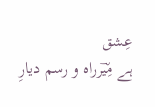عِشق
ہے مِیؔرراہ و رسم دیارِ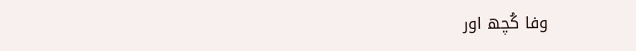وفا کُچھ اور